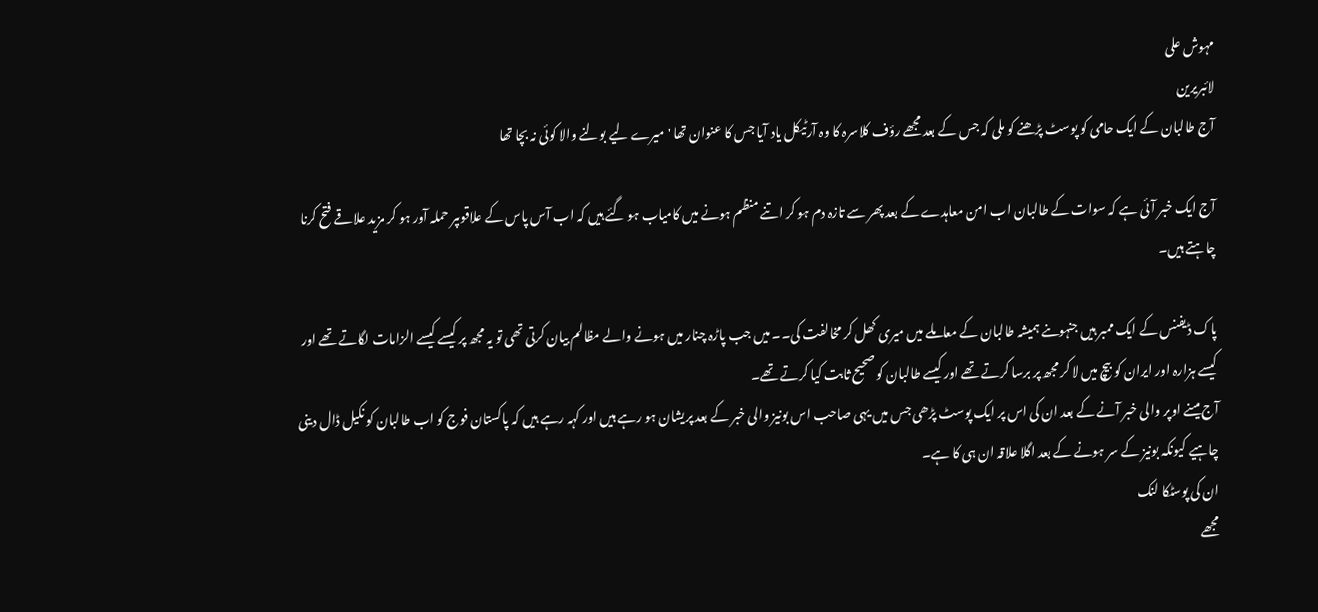مہوش علی
لائبریرین
آج طالبان کے ایک حامی کو پوسٹ پڑھنے کو ملی کہ جس کے بعد مجھے رؤف کلاسرہ کا وہ آرٹیکل یاد آیا جس کا عنوان تھا 'میرے لیے بولنے والا کوئی نہ بچا تھا

آج ایک خبر آئی ہے کہ سوات کے طالبان اب امن معاہدے کے بعد پھر سے تازہ دم ہو کر اتنے منظم ہونے میں کامیاب ہو گئے ہیں کہ اب آس پاس کے علاقوںپر حملہ آور ہو کر مزید علاقے فتح کرنا چاہتے ہیں۔

پاک ڈیفنس کے ایک ممبر ہیں جنہوںنے ہمیشہ طالبان کے معاملے میں میری کھل کر مخالفت کی۔۔ میں جب پاڑہ چنار میں ہونے والے مظالم بیان کرتی تھی تو یہ مجھ پر کیسے کیسے الزامات لگاتے تھے اور کیسے ہزارہ اور ایران کو بیچ میں لا کر مجھ پر برسا کرتے تھے اور کیسے طالبان کو صحیح ثابت کیا کرتے تھے۔
آج میںنے اوپر والی خبر آنے کے بعد ان کی اس پر ایک پوسٹ پڑھی جس میں یہی صاحب اس بونیز والی خبر کے بعد پریشان ہو رہے ہیں اور کہہ رہے ہیں کہ پاکستان فوج کو اب طالبان کو نکیل ڈال دینی چاہیے کیونکہ بونیز کے سر ہونے کے بعد اگلا علاقہ ان ہی کا ہے۔
ان کی پوسٹکا لنک
مجھے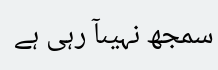سمجھ نہیںآ رہی ہے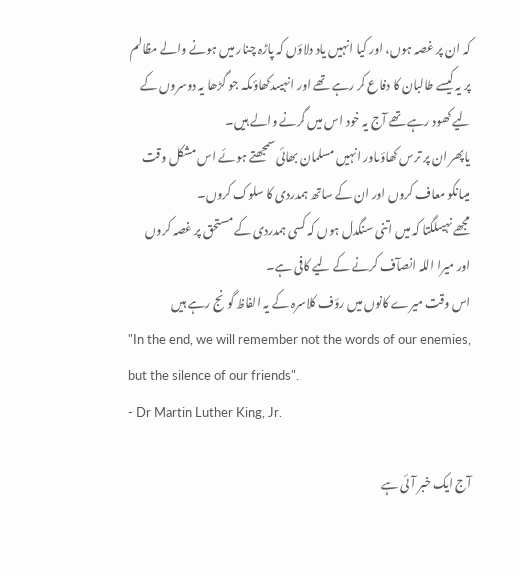کہ ان پر غصہ ہوں، اور کیا انہیں یاد دلاؤں کہ پاڑہ چنار میں ہونے والے مظالم پر یہ کیسے طالبان کا دفاع کر رہے تھے اور انہیںدکھاؤںکہ جو گڑھا یہ دوسروں کے لیے کھود رہے تھے آج یہ خود اس میں گرنے والے ہیں۔
یاپھر ان پر ترس کھاؤںاور انہیں مسلمان بھائی سمجھتے ہوئے اس مشکل وقت میںانکو معاف کروں اور ان کے ساتھ ہمدردی کا سلوک کروں۔
مجھے نہیںلگتا کہ میں اتنی سنگدل ہوں کہ کسی ہمدردی کے مستحق پر غصہ کروں اور میرا اللہ انصآف کرنے کے لیے کافی ہے۔
اس وقت میرے کانوں میں رؤف کلاسرہ کے یہ الفاظ گونج رہے ہیں
"In the end, we will remember not the words of our enemies, but the silence of our friends".
- Dr Martin Luther King, Jr.

آج ایک خبر آئی ہے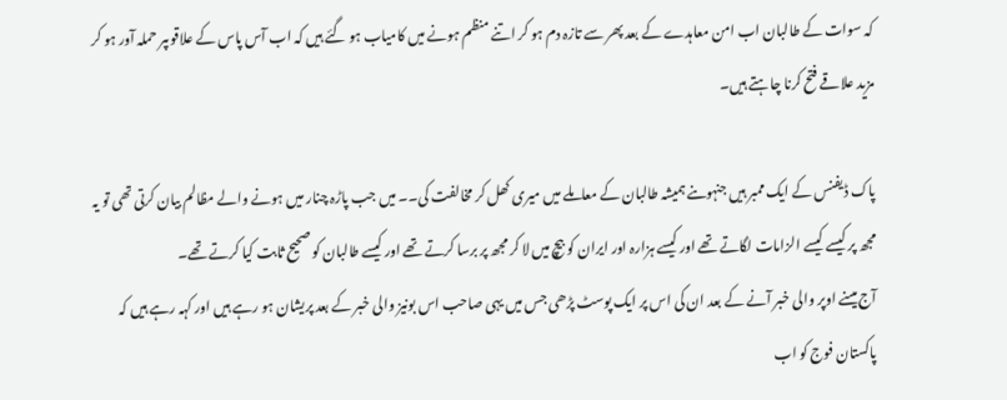کہ سوات کے طالبان اب امن معاہدے کے بعد پھر سے تازہ دم ہو کر اتنے منظم ہونے میں کامیاب ہو گئے ہیں کہ اب آس پاس کے علاقوںپر حملہ آور ہو کر مزید علاقے فتح کرنا چاہتے ہیں۔

پاک ڈیفنس کے ایک ممبر ہیں جنہوںنے ہمیشہ طالبان کے معاملے میں میری کھل کر مخالفت کی۔۔ میں جب پاڑہ چنار میں ہونے والے مظالم بیان کرتی تھی تو یہ مجھ پر کیسے کیسے الزامات لگاتے تھے اور کیسے ہزارہ اور ایران کو بیچ میں لا کر مجھ پر برسا کرتے تھے اور کیسے طالبان کو صحیح ثابت کیا کرتے تھے۔
آج میںنے اوپر والی خبر آنے کے بعد ان کی اس پر ایک پوسٹ پڑھی جس میں یہی صاحب اس بونیز والی خبر کے بعد پریشان ہو رہے ہیں اور کہہ رہے ہیں کہ پاکستان فوج کو اب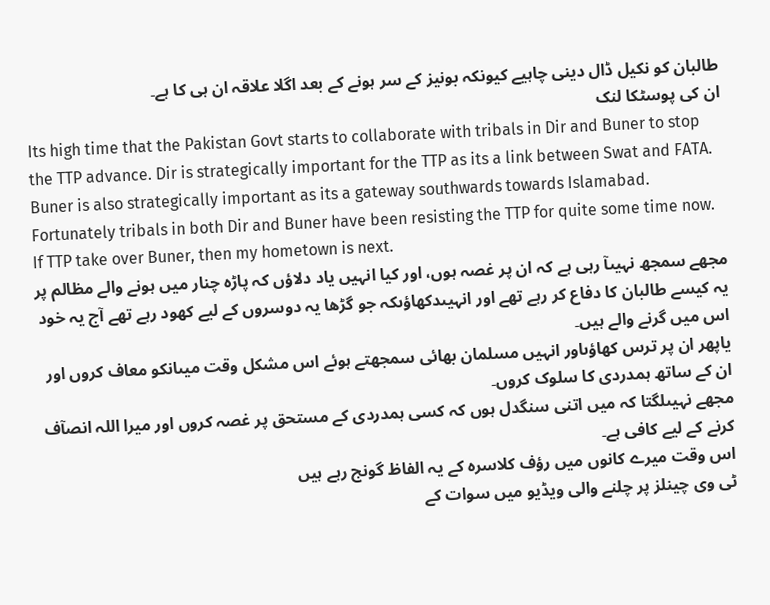طالبان کو نکیل ڈال دینی چاہیے کیونکہ بونیز کے سر ہونے کے بعد اگلا علاقہ ان ہی کا ہے۔
ان کی پوسٹکا لنک
Its high time that the Pakistan Govt starts to collaborate with tribals in Dir and Buner to stop the TTP advance. Dir is strategically important for the TTP as its a link between Swat and FATA. Buner is also strategically important as its a gateway southwards towards Islamabad. Fortunately tribals in both Dir and Buner have been resisting the TTP for quite some time now.
If TTP take over Buner, then my hometown is next.
مجھے سمجھ نہیںآ رہی ہے کہ ان پر غصہ ہوں، اور کیا انہیں یاد دلاؤں کہ پاڑہ چنار میں ہونے والے مظالم پر یہ کیسے طالبان کا دفاع کر رہے تھے اور انہیںدکھاؤںکہ جو گڑھا یہ دوسروں کے لیے کھود رہے تھے آج یہ خود اس میں گرنے والے ہیں۔
یاپھر ان پر ترس کھاؤںاور انہیں مسلمان بھائی سمجھتے ہوئے اس مشکل وقت میںانکو معاف کروں اور ان کے ساتھ ہمدردی کا سلوک کروں۔
مجھے نہیںلگتا کہ میں اتنی سنگدل ہوں کہ کسی ہمدردی کے مستحق پر غصہ کروں اور میرا اللہ انصآف کرنے کے لیے کافی ہے۔
اس وقت میرے کانوں میں رؤف کلاسرہ کے یہ الفاظ گونج رہے ہیں
ٹی وی چینلز پر چلنے والی ویڈیو میں سوات کے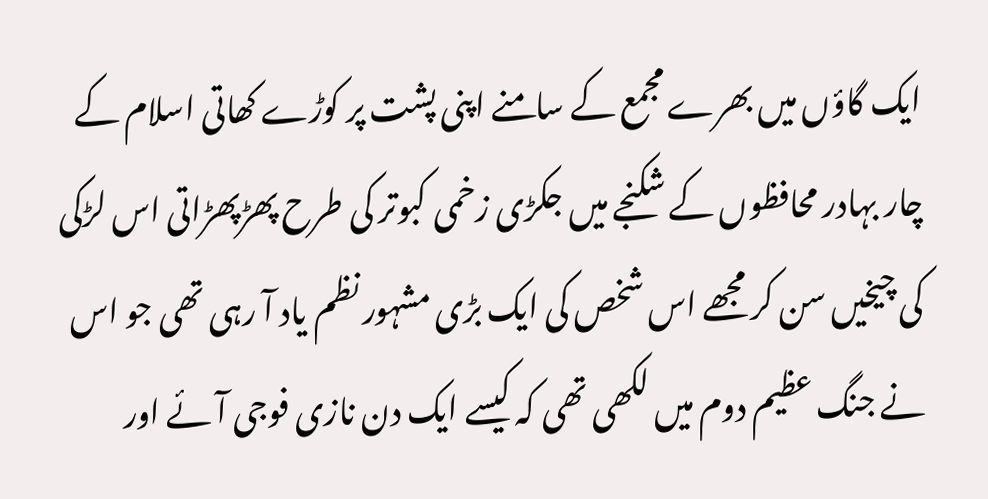ایک گاؤں میں بھرے مجمع کے سامنے اپنی پشت پر کوڑے کھاتی اسلام کے چار بہادر محافظوں کے شکنجے میں جکڑی زخمی کبوتر کی طرح پھڑپھڑاتی اس لڑکی کی چیخیں سن کر مجھے اس شخص کی ایک بڑی مشہور نظم یاد آ رہی تھی جو اس نے جنگ عظیم دوم میں لکھی تھی کہ کیسے ایک دن نازی فوجی آئے اور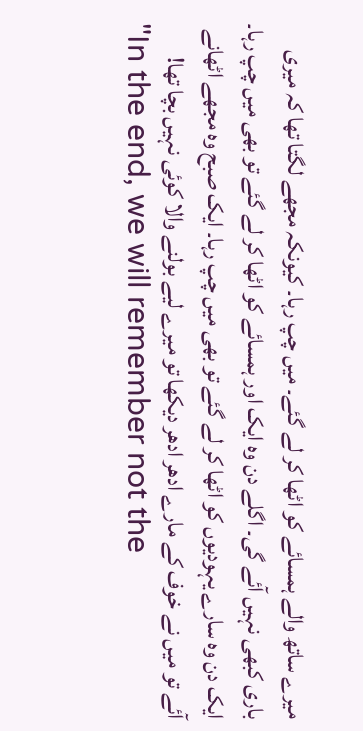میرے ساتھ والے ہمسائے کو اٹھا کر لے گئے۔ میں چپ رہا۔ کیونکہ مجھے لگتا تھا کہ میری باری کبھی نہیں آئے گی۔ اگلے دن وہ ایک اور ہمسائے کو اٹھا کر لے گئے تو بھی میں چپ رہا۔ ایک دن وہ سارے یہودیوں کو اٹھا کر لے گئے تو بھی میں چپ رہا۔ ایک صبح وہ مجھے اٹھانے آئے تو میں نے خوف کے مارے ادھر ادھر دیکھا تو میرے لیے بولنے والا کوئی نہیں بچا تھا!
"In the end, we will remember not the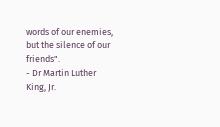words of our enemies, but the silence of our friends".
- Dr Martin Luther King, Jr.